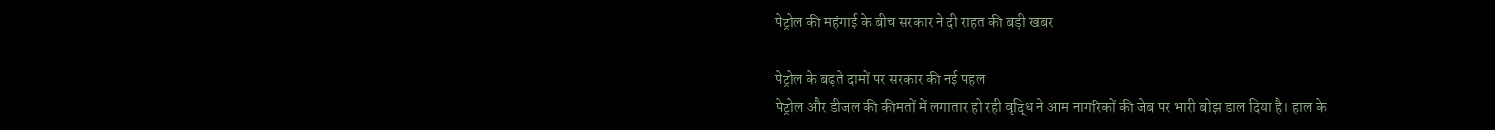पेट्रोल की महंगाई के बीच सरकार ने दी राहत की बड़ी खबर

पेट्रोल के बढ़ते दामों पर सरकार की नई पहल
पेट्रोल और डीजल की कीमतों में लगातार हो रही वृद्धि ने आम नागरिकों की जेब पर भारी बोझ डाल दिया है। हाल के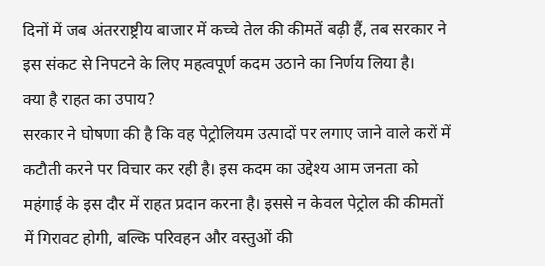दिनों में जब अंतरराष्ट्रीय बाजार में कच्चे तेल की कीमतें बढ़ी हैं, तब सरकार ने इस संकट से निपटने के लिए महत्वपूर्ण कदम उठाने का निर्णय लिया है।
क्या है राहत का उपाय?
सरकार ने घोषणा की है कि वह पेट्रोलियम उत्पादों पर लगाए जाने वाले करों में कटौती करने पर विचार कर रही है। इस कदम का उद्देश्य आम जनता को महंगाई के इस दौर में राहत प्रदान करना है। इससे न केवल पेट्रोल की कीमतों में गिरावट होगी, बल्कि परिवहन और वस्तुओं की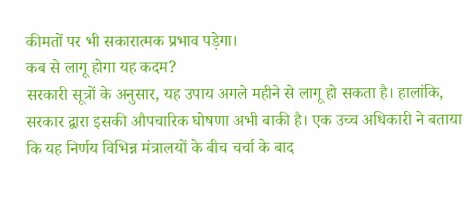कीमतों पर भी सकारात्मक प्रभाव पड़ेगा।
कब से लागू होगा यह कदम?
सरकारी सूत्रों के अनुसार, यह उपाय अगले महीने से लागू हो सकता है। हालांकि, सरकार द्वारा इसकी औपचारिक घोषणा अभी बाकी है। एक उच्च अधिकारी ने बताया कि यह निर्णय विभिन्न मंत्रालयों के बीच चर्चा के बाद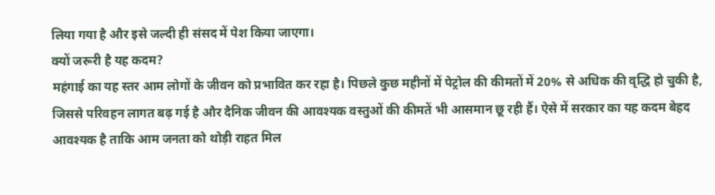लिया गया है और इसे जल्दी ही संसद में पेश किया जाएगा।
क्यों जरूरी है यह कदम?
महंगाई का यह स्तर आम लोगों के जीवन को प्रभावित कर रहा है। पिछले कुछ महीनों में पेट्रोल की कीमतों में 20% से अधिक की वृद्धि हो चुकी है, जिससे परिवहन लागत बढ़ गई है और दैनिक जीवन की आवश्यक वस्तुओं की कीमतें भी आसमान छू रही हैं। ऐसे में सरकार का यह कदम बेहद आवश्यक है ताकि आम जनता को थोड़ी राहत मिल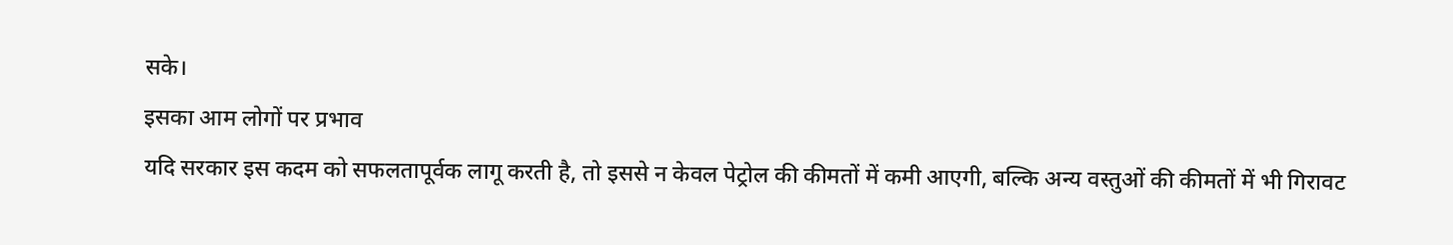सके।
इसका आम लोगों पर प्रभाव
यदि सरकार इस कदम को सफलतापूर्वक लागू करती है, तो इससे न केवल पेट्रोल की कीमतों में कमी आएगी, बल्कि अन्य वस्तुओं की कीमतों में भी गिरावट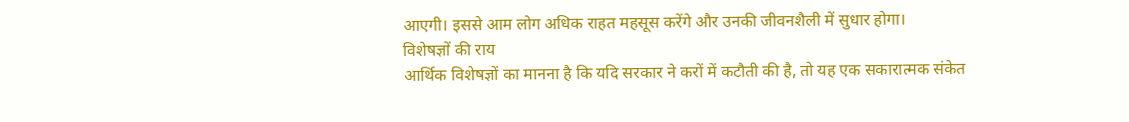आएगी। इससे आम लोग अधिक राहत महसूस करेंगे और उनकी जीवनशैली में सुधार होगा।
विशेषज्ञों की राय
आर्थिक विशेषज्ञों का मानना है कि यदि सरकार ने करों में कटौती की है, तो यह एक सकारात्मक संकेत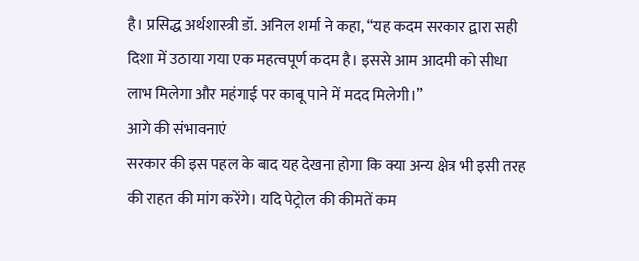है। प्रसिद्ध अर्थशास्त्री डॉ. अनिल शर्मा ने कहा, “यह कदम सरकार द्वारा सही दिशा में उठाया गया एक महत्वपूर्ण कदम है। इससे आम आदमी को सीधा लाभ मिलेगा और महंगाई पर काबू पाने में मदद मिलेगी।”
आगे की संभावनाएं
सरकार की इस पहल के बाद यह देखना होगा कि क्या अन्य क्षेत्र भी इसी तरह की राहत की मांग करेंगे। यदि पेट्रोल की कीमतें कम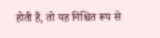होती हैं, तो यह निश्चित रूप से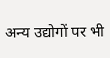अन्य उद्योगों पर भी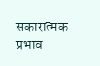सकारात्मक प्रभाव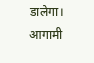डालेगा। आगामी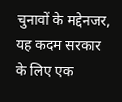चुनावों के मद्देनजर, यह कदम सरकार के लिए एक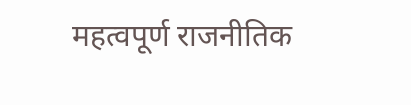महत्वपूर्ण राजनीतिक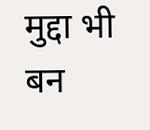मुद्दा भी बन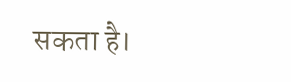सकता है।